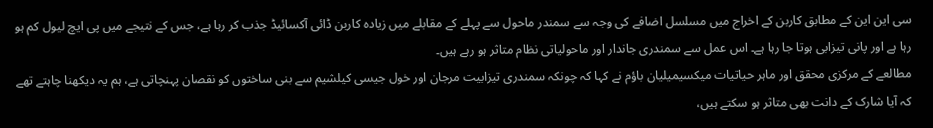سی این این کے مطابق کاربن کے اخراج میں مسلسل اضافے کی وجہ سے سمندر ماحول سے پہلے کے مقابلے میں زیادہ کاربن ڈائی آکسائیڈ جذب کر رہا ہے، جس کے نتیجے میں پی ایچ لیول کم ہو رہا ہے اور پانی تیزابی ہوتا جا رہا ہے۔ اس عمل سے سمندری جاندار اور ماحولیاتی نظام متاثر ہو رہے ہیں۔
مطالعے کے مرکزی محقق اور ماہر حیاتیات میکسیمیلیان باؤم نے کہا کہ چونکہ سمندری تیزابیت مرجان اور خول جیسی کیلشیم سے بنی ساختوں کو نقصان پہنچاتی ہے، ہم یہ دیکھنا چاہتے تھے کہ آیا شارک کے دانت بھی متاثر ہو سکتے ہیں،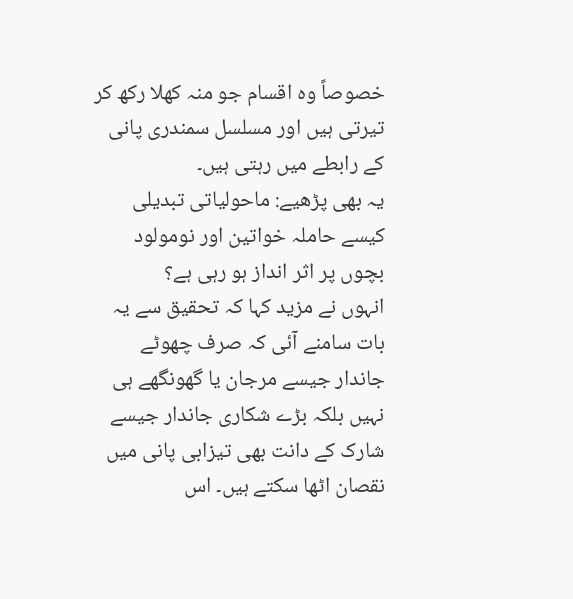خصوصاً وہ اقسام جو منہ کھلا رکھ کر تیرتی ہیں اور مسلسل سمندری پانی کے رابطے میں رہتی ہیں۔
یہ بھی پڑھیے: ماحولیاتی تبدیلی کیسے حاملہ خواتین اور نومولود بچوں پر اثر انداز ہو رہی ہے؟
انہوں نے مزید کہا کہ تحقیق سے یہ بات سامنے آئی کہ صرف چھوٹے جاندار جیسے مرجان یا گھونگھے ہی نہیں بلکہ بڑے شکاری جاندار جیسے شارک کے دانت بھی تیزابی پانی میں نقصان اٹھا سکتے ہیں۔ اس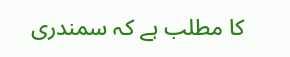کا مطلب ہے کہ سمندری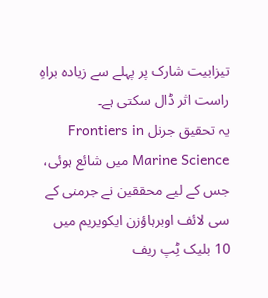تیزابیت شارک پر پہلے سے زیادہ براہِ راست اثر ڈال سکتی ہے۔
یہ تحقیق جرنل Frontiers in Marine Science میں شائع ہوئی، جس کے لیے محققین نے جرمنی کے سی لائف اوبرہاؤزن ایکویریم میں 10 بلیک ٹِپ ریف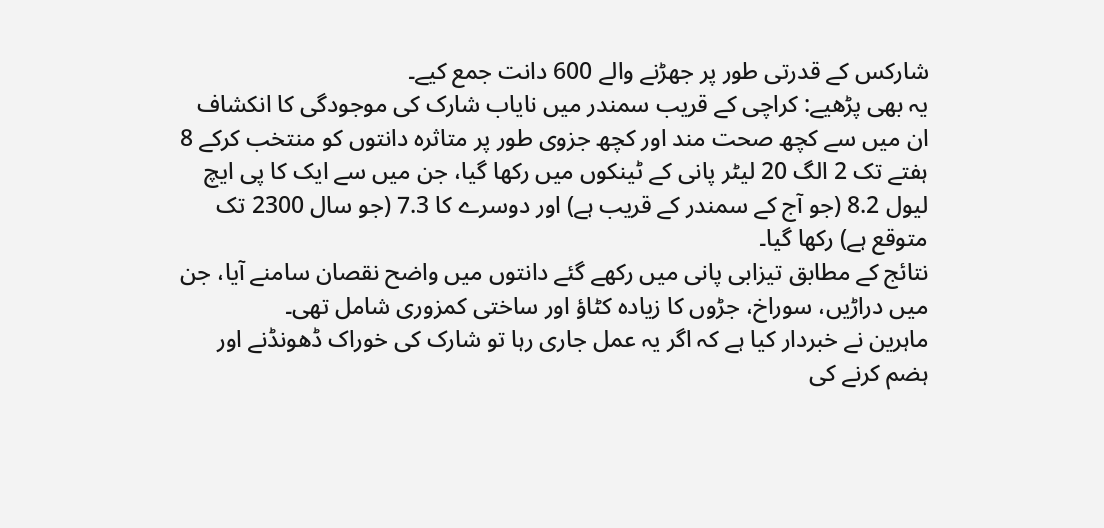شارکس کے قدرتی طور پر جھڑنے والے 600 دانت جمع کیے۔
یہ بھی پڑھیے: کراچی کے قریب سمندر میں نایاب شارک کی موجودگی کا انکشاف
ان میں سے کچھ صحت مند اور کچھ جزوی طور پر متاثرہ دانتوں کو منتخب کرکے 8 ہفتے تک 2 الگ 20 لیٹر پانی کے ٹینکوں میں رکھا گیا، جن میں سے ایک کا پی ایچ لیول 8.2 (جو آج کے سمندر کے قریب ہے) اور دوسرے کا 7.3 (جو سال 2300 تک متوقع ہے) رکھا گیا۔
نتائج کے مطابق تیزابی پانی میں رکھے گئے دانتوں میں واضح نقصان سامنے آیا، جن میں دراڑیں، سوراخ، جڑوں کا زیادہ کٹاؤ اور ساختی کمزوری شامل تھی۔
ماہرین نے خبردار کیا ہے کہ اگر یہ عمل جاری رہا تو شارک کی خوراک ڈھونڈنے اور ہضم کرنے کی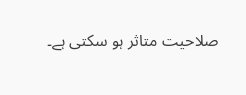صلاحیت متاثر ہو سکتی ہے۔